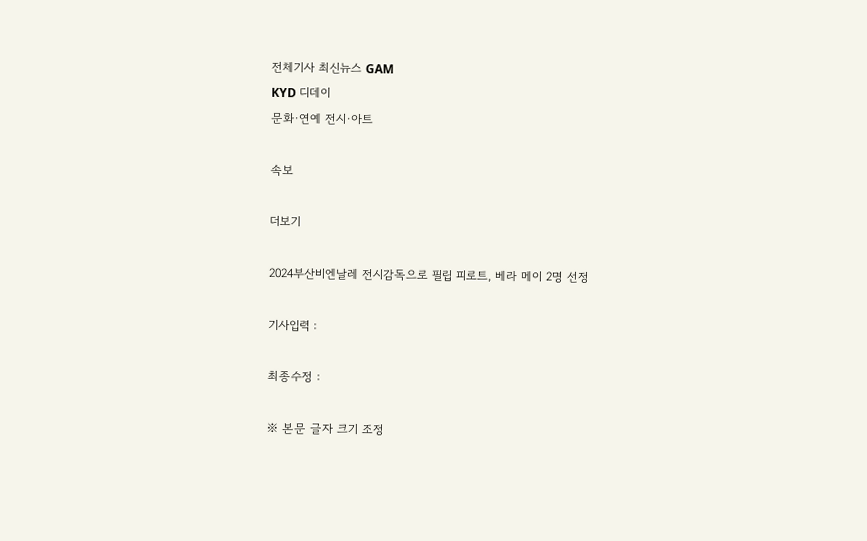전체기사 최신뉴스 GAM
KYD 디데이
문화·연예 전시·아트

속보

더보기

2024부산비엔날레 전시감독으로 필립 피로트, 베라 메이 2명 선정

기사입력 :

최종수정 :

※ 본문 글자 크기 조정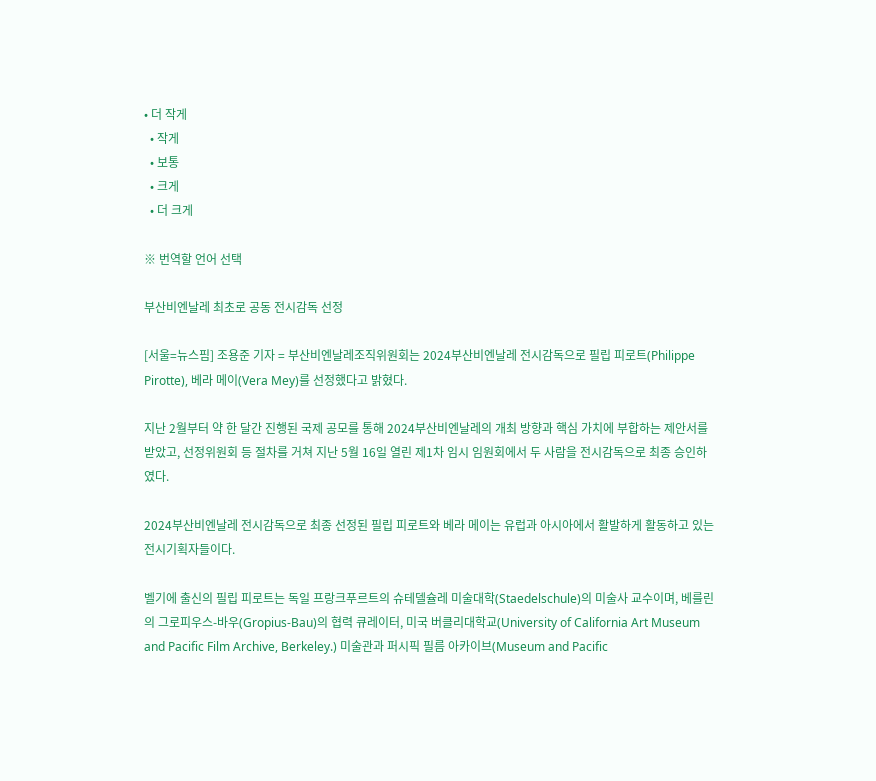• 더 작게
  • 작게
  • 보통
  • 크게
  • 더 크게

※ 번역할 언어 선택

부산비엔날레 최초로 공동 전시감독 선정

[서울=뉴스핌] 조용준 기자 = 부산비엔날레조직위원회는 2024부산비엔날레 전시감독으로 필립 피로트(Philippe Pirotte), 베라 메이(Vera Mey)를 선정했다고 밝혔다.

지난 2월부터 약 한 달간 진행된 국제 공모를 통해 2024부산비엔날레의 개최 방향과 핵심 가치에 부합하는 제안서를 받았고, 선정위원회 등 절차를 거쳐 지난 5월 16일 열린 제1차 임시 임원회에서 두 사람을 전시감독으로 최종 승인하였다.

2024부산비엔날레 전시감독으로 최종 선정된 필립 피로트와 베라 메이는 유럽과 아시아에서 활발하게 활동하고 있는 전시기획자들이다.

벨기에 출신의 필립 피로트는 독일 프랑크푸르트의 슈테델슐레 미술대학(Staedelschule)의 미술사 교수이며, 베를린의 그로피우스-바우(Gropius-Bau)의 협력 큐레이터, 미국 버클리대학교(University of California Art Museum and Pacific Film Archive, Berkeley.) 미술관과 퍼시픽 필름 아카이브(Museum and Pacific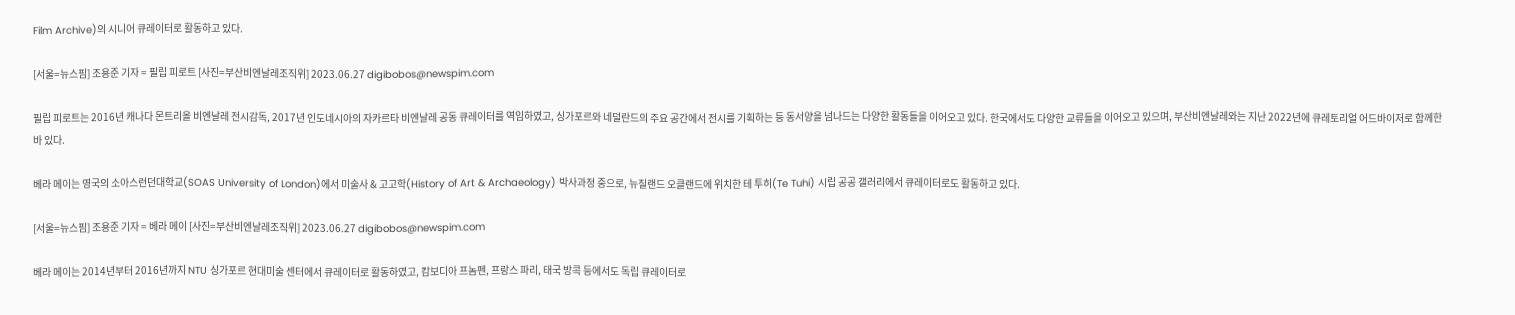Film Archive)의 시니어 큐레이터로 활동하고 있다.

[서울=뉴스핌] 조용준 기자 = 필립 피로트 [사진=부산비엔날레조직위] 2023.06.27 digibobos@newspim.com

필립 피로트는 2016년 캐나다 몬트리올 비엔날레 전시감독, 2017년 인도네시아의 자카르타 비엔날레 공동 큐레이터를 역임하였고, 싱가포르와 네덜란드의 주요 공간에서 전시를 기획하는 등 동서양을 넘나드는 다양한 활동들을 이어오고 있다. 한국에서도 다양한 교류들을 이어오고 있으며, 부산비엔날레와는 지난 2022년에 큐레토리얼 어드바이저로 함께한 바 있다.

베라 메이는 영국의 소아스런던대학교(SOAS University of London)에서 미술사 & 고고학(History of Art & Archaeology) 박사과정 중으로, 뉴질랜드 오클랜드에 위치한 테 투히(Te Tuhi) 시립 공공 갤러리에서 큐레이터로도 활동하고 있다.

[서울=뉴스핌] 조용준 기자 = 베라 메이 [사진=부산비엔날레조직위] 2023.06.27 digibobos@newspim.com

베라 메이는 2014년부터 2016년까지 NTU 싱가포르 현대미술 센터에서 큐레이터로 활동하였고, 캄보디아 프놈펜, 프랑스 파리, 태국 방콕 등에서도 독립 큐레이터로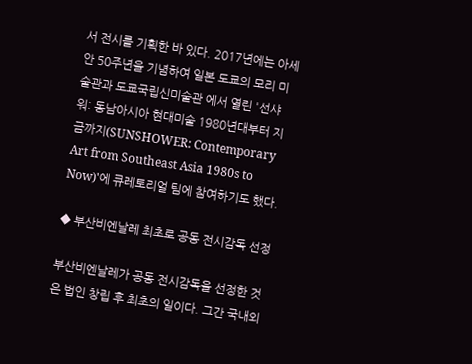서 전시를 기획한 바 있다. 2017년에는 아세안 50주년을 기념하여 일본 도쿄의 모리 미술관과 도쿄국립신미술관 에서 열린 '선샤워: 동남아시아 현대미술 1980년대부터 지금까지(SUNSHOWER: Contemporary Art from Southeast Asia 1980s to Now)'에 큐레토리얼 팀에 참여하기도 했다.

◆ 부산비엔날레 최초로 공동 전시감독 선정

부산비엔날레가 공동 전시감독을 선정한 것은 법인 창립 후 최초의 일이다. 그간 국내외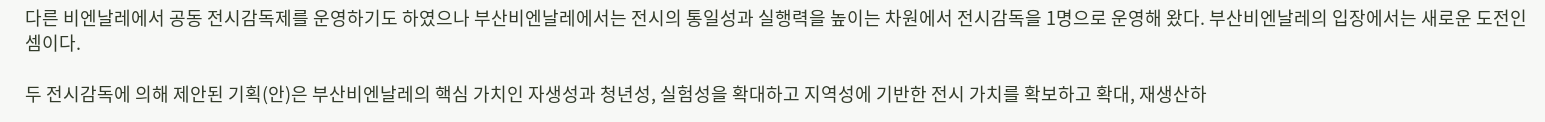다른 비엔날레에서 공동 전시감독제를 운영하기도 하였으나 부산비엔날레에서는 전시의 통일성과 실행력을 높이는 차원에서 전시감독을 1명으로 운영해 왔다. 부산비엔날레의 입장에서는 새로운 도전인 셈이다.

두 전시감독에 의해 제안된 기획(안)은 부산비엔날레의 핵심 가치인 자생성과 청년성, 실험성을 확대하고 지역성에 기반한 전시 가치를 확보하고 확대, 재생산하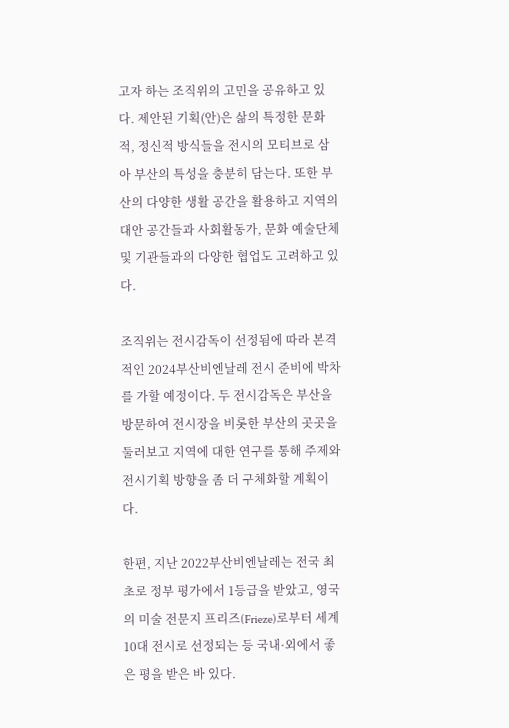고자 하는 조직위의 고민을 공유하고 있다. 제안된 기획(안)은 삶의 특정한 문화적, 정신적 방식들을 전시의 모티브로 삼아 부산의 특성을 충분히 담는다. 또한 부산의 다양한 생활 공간을 활용하고 지역의 대안 공간들과 사회활동가, 문화 예술단체 및 기관들과의 다양한 협업도 고려하고 있다.

조직위는 전시감독이 선정됨에 따라 본격적인 2024부산비엔날레 전시 준비에 박차를 가할 예정이다. 두 전시감독은 부산을 방문하여 전시장을 비롯한 부산의 곳곳을 둘러보고 지역에 대한 연구를 통해 주제와 전시기획 방향을 좀 더 구체화할 계획이다.

한편, 지난 2022부산비엔날레는 전국 최초로 정부 평가에서 1등급을 받았고, 영국의 미술 전문지 프리즈(Frieze)로부터 세계 10대 전시로 선정되는 등 국내·외에서 좋은 평을 받은 바 있다.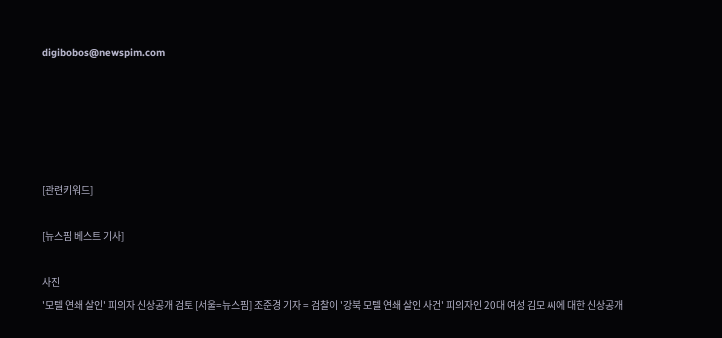digibobos@newspim.com





[관련키워드]

[뉴스핌 베스트 기사]

사진
'모텔 연쇄 살인' 피의자 신상공개 검토 [서울=뉴스핌] 조준경 기자 = 검찰이 '강북 모텔 연쇄 살인 사건' 피의자인 20대 여성 김모 씨에 대한 신상공개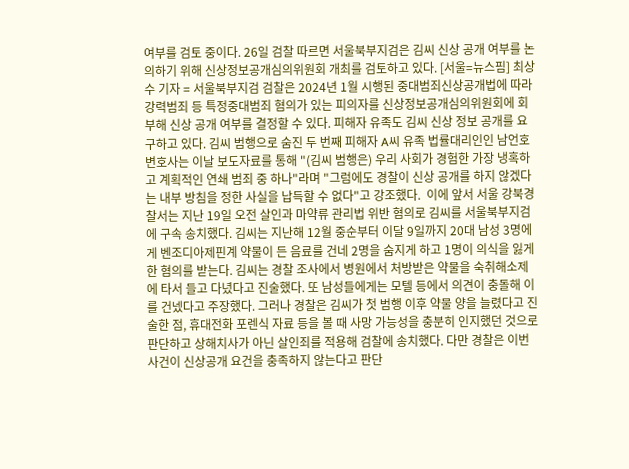여부를 검토 중이다. 26일 검찰 따르면 서울북부지검은 김씨 신상 공개 여부를 논의하기 위해 신상정보공개심의위원회 개최를 검토하고 있다. [서울=뉴스핌] 최상수 기자 = 서울북부지검 검찰은 2024년 1월 시행된 중대범죄신상공개법에 따라 강력범죄 등 특정중대범죄 혐의가 있는 피의자를 신상정보공개심의위원회에 회부해 신상 공개 여부를 결정할 수 있다. 피해자 유족도 김씨 신상 정보 공개를 요구하고 있다. 김씨 범행으로 숨진 두 번째 피해자 A씨 유족 법률대리인인 남언호 변호사는 이날 보도자료를 통해 "(김씨 범행은) 우리 사회가 경험한 가장 냉혹하고 계획적인 연쇄 범죄 중 하나"라며 "그럼에도 경찰이 신상 공개를 하지 않겠다는 내부 방침을 정한 사실을 납득할 수 없다"고 강조했다.  이에 앞서 서울 강북경찰서는 지난 19일 오전 살인과 마약류 관리법 위반 혐의로 김씨를 서울북부지검에 구속 송치했다. 김씨는 지난해 12월 중순부터 이달 9일까지 20대 남성 3명에게 벤조디아제핀계 약물이 든 음료를 건네 2명을 숨지게 하고 1명이 의식을 잃게 한 혐의를 받는다. 김씨는 경찰 조사에서 병원에서 처방받은 약물을 숙취해소제에 타서 들고 다녔다고 진술했다. 또 남성들에게는 모텔 등에서 의견이 충돌해 이를 건넸다고 주장했다. 그러나 경찰은 김씨가 첫 범행 이후 약물 양을 늘렸다고 진술한 점, 휴대전화 포렌식 자료 등을 볼 때 사망 가능성을 충분히 인지했던 것으로 판단하고 상해치사가 아닌 살인죄를 적용해 검찰에 송치했다. 다만 경찰은 이번 사건이 신상공개 요건을 충족하지 않는다고 판단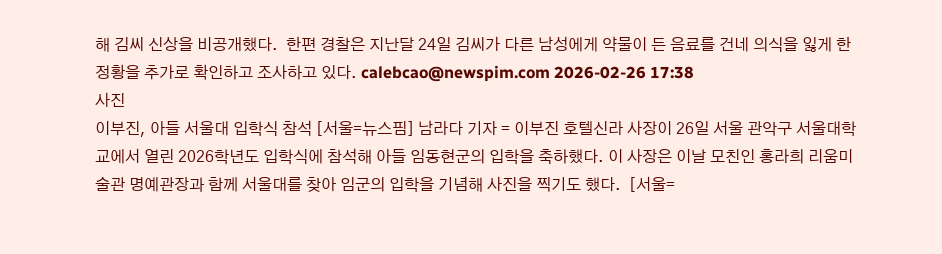해 김씨 신상을 비공개했다.  한편 경찰은 지난달 24일 김씨가 다른 남성에게 약물이 든 음료를 건네 의식을 잃게 한 정황을 추가로 확인하고 조사하고 있다. calebcao@newspim.com 2026-02-26 17:38
사진
이부진, 아들 서울대 입학식 참석 [서울=뉴스핌] 남라다 기자 = 이부진 호텔신라 사장이 26일 서울 관악구 서울대학교에서 열린 2026학년도 입학식에 참석해 아들 임동현군의 입학을 축하했다. 이 사장은 이날 모친인 홍라희 리움미술관 명예관장과 함께 서울대를 찾아 임군의 입학을 기념해 사진을 찍기도 했다.  [서울=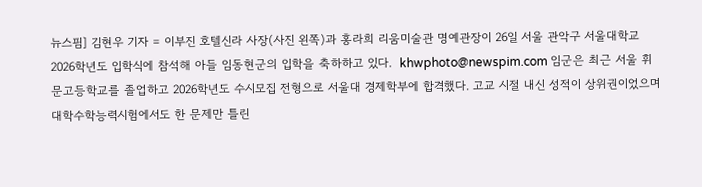뉴스핌] 김현우 기자 = 이부진 호텔신라 사장(사진 왼쪽)과 홍라희 리움미술관 명예관장이 26일 서울 관악구 서울대학교 2026학년도 입학식에 참석해 아들 임동현군의 입학을 축하하고 있다.  khwphoto@newspim.com 임군은 최근 서울 휘문고등학교를 졸업하고 2026학년도 수시모집 전형으로 서울대 경제학부에 합격했다. 고교 시절 내신 성적이 상위권이었으며 대학수학능력시험에서도 한 문제만 틀린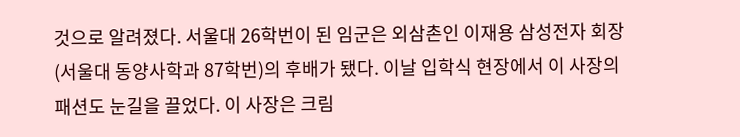것으로 알려졌다. 서울대 26학번이 된 임군은 외삼촌인 이재용 삼성전자 회장(서울대 동양사학과 87학번)의 후배가 됐다. 이날 입학식 현장에서 이 사장의 패션도 눈길을 끌었다. 이 사장은 크림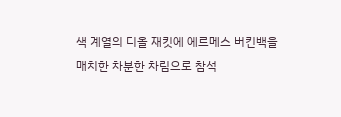색 계열의 디올 재킷에 에르메스 버킨백을 매치한 차분한 차림으로 참석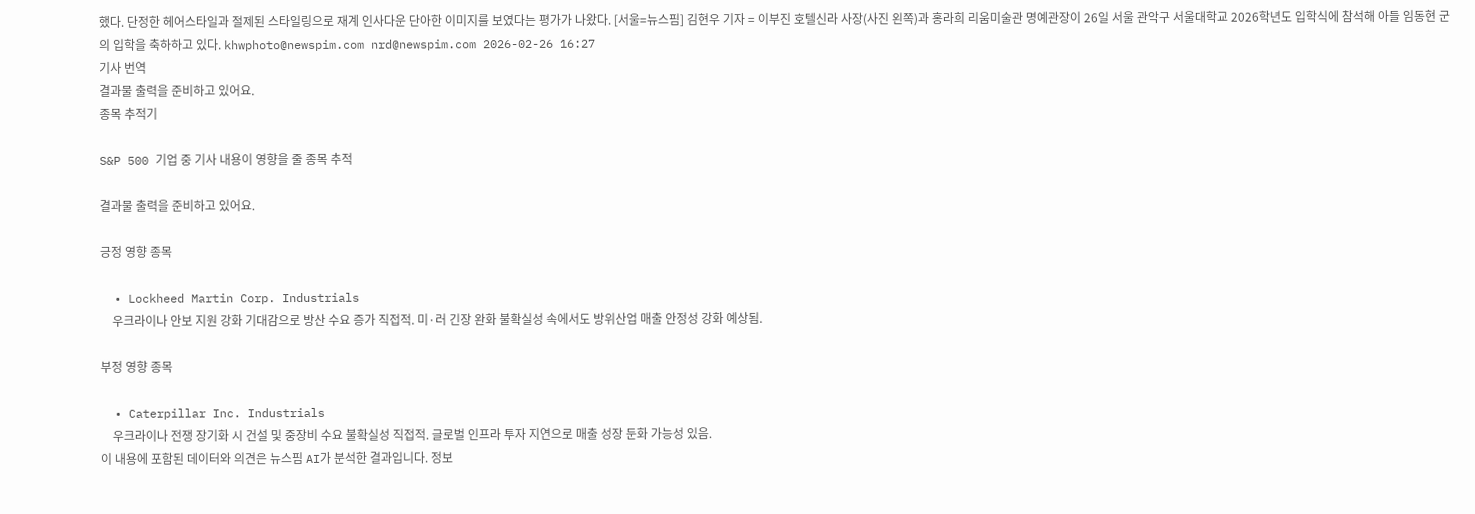했다. 단정한 헤어스타일과 절제된 스타일링으로 재계 인사다운 단아한 이미지를 보였다는 평가가 나왔다. [서울=뉴스핌] 김현우 기자 = 이부진 호텔신라 사장(사진 왼쪽)과 홍라희 리움미술관 명예관장이 26일 서울 관악구 서울대학교 2026학년도 입학식에 참석해 아들 임동현 군의 입학을 축하하고 있다. khwphoto@newspim.com nrd@newspim.com 2026-02-26 16:27
기사 번역
결과물 출력을 준비하고 있어요.
종목 추적기

S&P 500 기업 중 기사 내용이 영향을 줄 종목 추적

결과물 출력을 준비하고 있어요.

긍정 영향 종목

  • Lockheed Martin Corp. Industrials
    우크라이나 안보 지원 강화 기대감으로 방산 수요 증가 직접적. 미·러 긴장 완화 불확실성 속에서도 방위산업 매출 안정성 강화 예상됨.

부정 영향 종목

  • Caterpillar Inc. Industrials
    우크라이나 전쟁 장기화 시 건설 및 중장비 수요 불확실성 직접적. 글로벌 인프라 투자 지연으로 매출 성장 둔화 가능성 있음.
이 내용에 포함된 데이터와 의견은 뉴스핌 AI가 분석한 결과입니다. 정보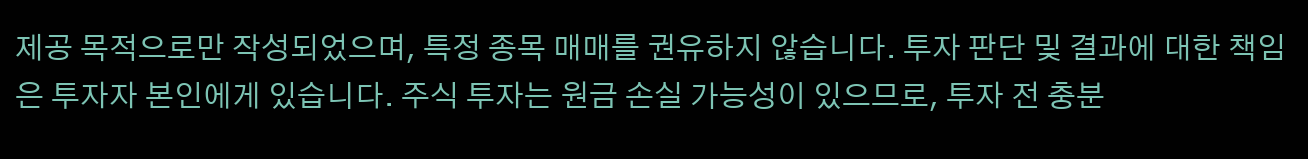제공 목적으로만 작성되었으며, 특정 종목 매매를 권유하지 않습니다. 투자 판단 및 결과에 대한 책임은 투자자 본인에게 있습니다. 주식 투자는 원금 손실 가능성이 있으므로, 투자 전 충분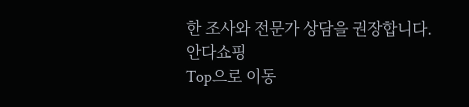한 조사와 전문가 상담을 권장합니다.
안다쇼핑
Top으로 이동